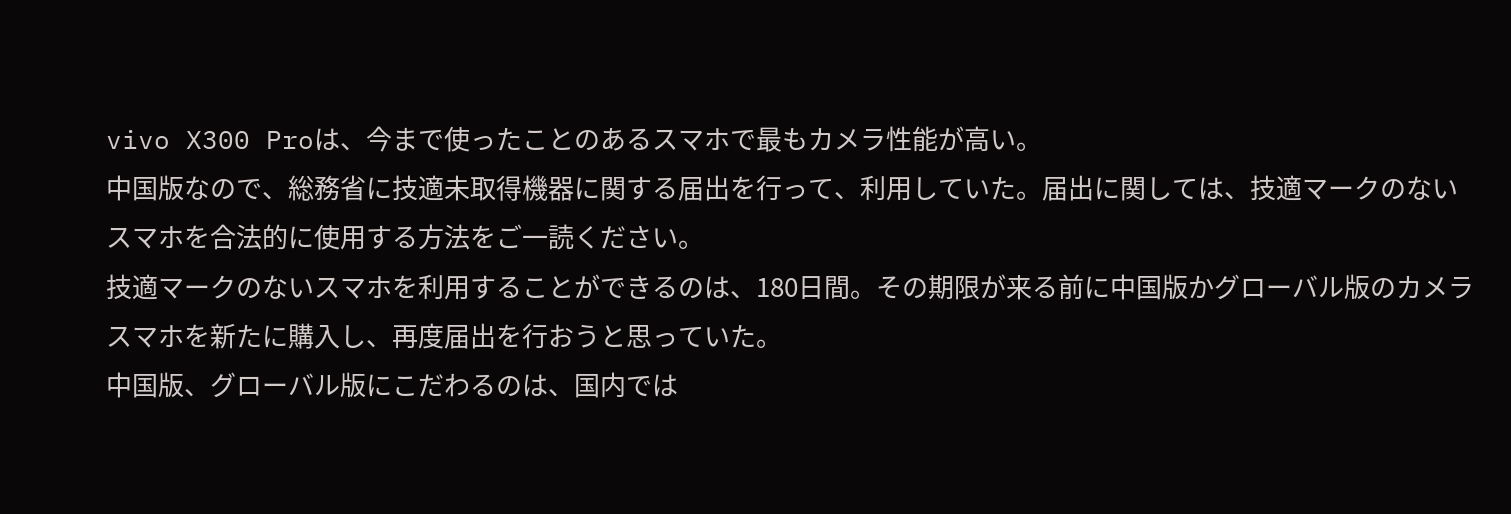vivo X300 Proは、今まで使ったことのあるスマホで最もカメラ性能が高い。
中国版なので、総務省に技適未取得機器に関する届出を行って、利用していた。届出に関しては、技適マークのないスマホを合法的に使用する方法をご一読ください。
技適マークのないスマホを利用することができるのは、180日間。その期限が来る前に中国版かグローバル版のカメラスマホを新たに購入し、再度届出を行おうと思っていた。
中国版、グローバル版にこだわるのは、国内では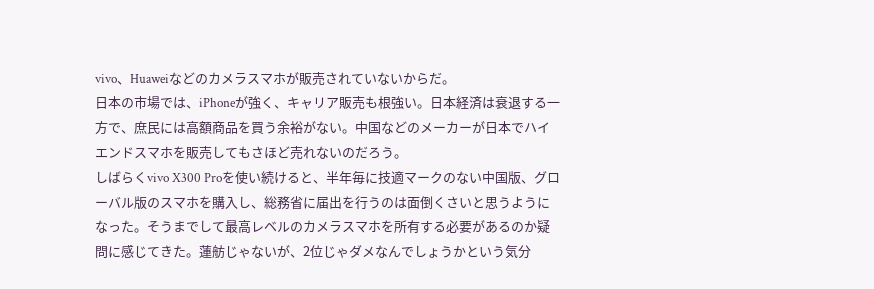vivo、Huaweiなどのカメラスマホが販売されていないからだ。
日本の市場では、iPhoneが強く、キャリア販売も根強い。日本経済は衰退する一方で、庶民には高額商品を買う余裕がない。中国などのメーカーが日本でハイエンドスマホを販売してもさほど売れないのだろう。
しばらくvivo X300 Proを使い続けると、半年毎に技適マークのない中国版、グローバル版のスマホを購入し、総務省に届出を行うのは面倒くさいと思うようになった。そうまでして最高レベルのカメラスマホを所有する必要があるのか疑問に感じてきた。蓮舫じゃないが、2位じゃダメなんでしょうかという気分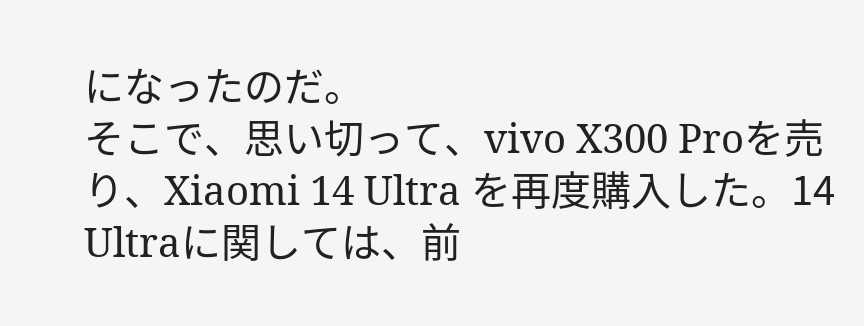になったのだ。
そこで、思い切って、vivo X300 Proを売り、Xiaomi 14 Ultra を再度購入した。14 Ultraに関しては、前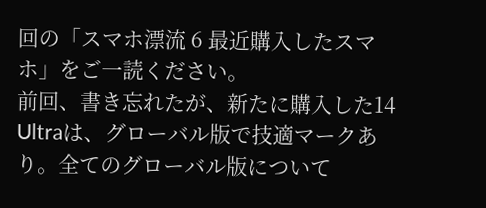回の「スマホ漂流 6 最近購入したスマホ」をご一読ください。
前回、書き忘れたが、新たに購入した14 Ultraは、グローバル版で技適マークあり。全てのグローバル版について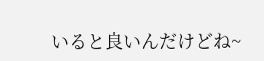いると良いんだけどね~